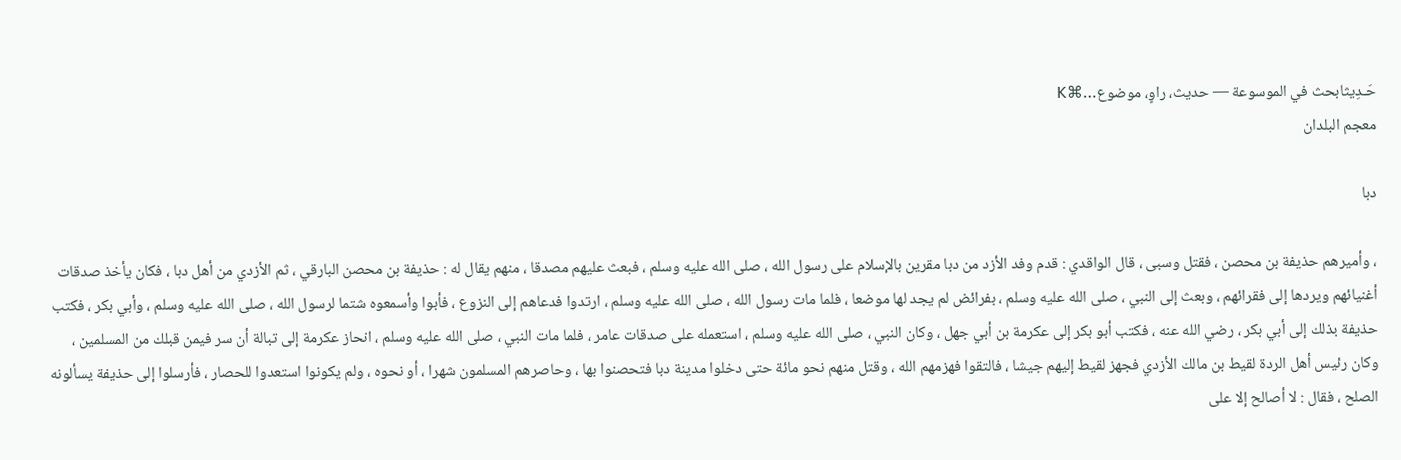حَـدِيثابحث في الموسوعة — حديث، راوٍ، موضوع…⌘K
معجم البلدان

دبا

، وأميرهم حذيفة بن محصن ، فقتل وسبى ، قال الواقدي : قدم وفد الأزد من دبا مقرين بالإسلام على رسول الله ، صلى الله عليه وسلم ، فبعث عليهم مصدقا ، منهم يقال له : حذيفة بن محصن البارقي ، ثم الأزدي من أهل دبا ، فكان يأخذ صدقات أغنيائهم ويردها إلى فقرائهم ، وبعث إلى النبي ، صلى الله عليه وسلم ، بفرائض لم يجد لها موضعا ، فلما مات رسول الله ، صلى الله عليه وسلم ، ارتدوا فدعاهم إلى النزوع ، فأبوا وأسمعوه شتما لرسول الله ، صلى الله عليه وسلم ، وأبي بكر ، فكتب حذيفة بذلك إلى أبي بكر ، رضي الله عنه ، فكتب أبو بكر إلى عكرمة بن أبي جهل ، وكان النبي ، صلى الله عليه وسلم ، استعمله على صدقات عامر ، فلما مات النبي ، صلى الله عليه وسلم ، انحاز عكرمة إلى تبالة أن سر فيمن قبلك من المسلمين ، وكان رئيس أهل الردة لقيط بن مالك الأزدي فجهز لقيط إليهم جيشا ، فالتقوا فهزمهم الله ، وقتل منهم نحو مائة حتى دخلوا مدينة دبا فتحصنوا بها ، وحاصرهم المسلمون شهرا ، أو نحوه ، ولم يكونوا استعدوا للحصار ، فأرسلوا إلى حذيفة يسألونه الصلح ، فقال : لا أصالح إلا على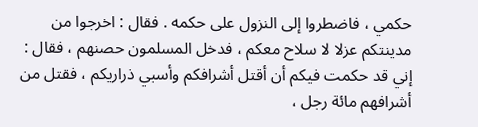حكمي ، فاضطروا إلى النزول على حكمه . فقال : اخرجوا من مدينتكم عزلا لا سلاح معكم ، فدخل المسلمون حصنهم ، فقال : إني قد حكمت فيكم أن أقتل أشرافكم وأسبي ذراريكم ، فقتل من أشرافهم مائة رجل ،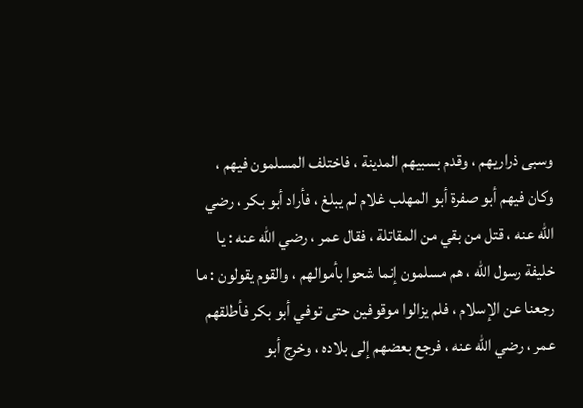وسبى ذراريهم ، وقدم بسبيهم المدينة ، فاختلف المسلمون فيهم ، وكان فيهم أبو صفرة أبو المهلب غلام لم يبلغ ، فأراد أبو بكر ، رضي الله عنه ، قتل من بقي من المقاتلة ، فقال عمر ، رضي الله عنه : يا خليفة رسول الله ، هم مسلمون إنما شحوا بأموالهم ، والقوم يقولون : ما رجعنا عن الإسلام ، فلم يزالوا موقوفين حتى توفي أبو بكر فأطلقهم عمر ، رضي الله عنه ، فرجع بعضهم إلى بلاده ، وخرج أبو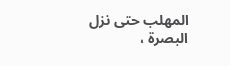المهلب حتى نزل البصرة ،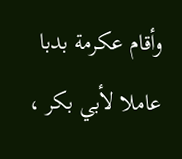وأقام عكرمة بدبا عاملا لأبي بكر ،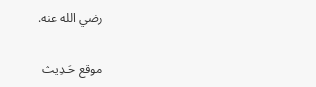رضي الله عنه.

موقع حَـدِيث